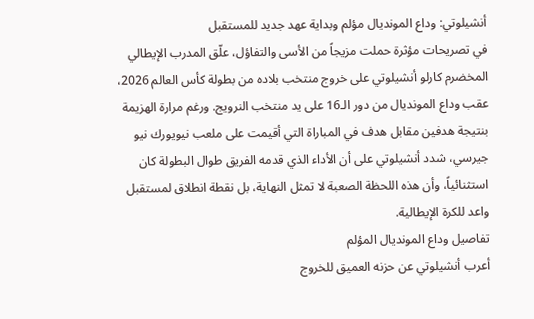أنشيلوتي: وداع المونديال مؤلم وبداية عهد جديد للمستقبل
في تصريحات مؤثرة حملت مزيجاً من الأسى والتفاؤل، علّق المدرب الإيطالي المخضرم كارلو أنشيلوتي على خروج منتخب بلاده من بطولة كأس العالم 2026، عقب وداع المونديال من دور الـ16 على يد منتخب النرويج. ورغم مرارة الهزيمة بنتيجة هدفين مقابل هدف في المباراة التي أقيمت على ملعب نيويورك نيو جيرسي، شدد أنشيلوتي على أن الأداء الذي قدمه الفريق طوال البطولة كان استثنائياً، وأن هذه اللحظة الصعبة لا تمثل النهاية، بل نقطة انطلاق لمستقبل واعد للكرة الإيطالية.
تفاصيل وداع المونديال المؤلم
أعرب أنشيلوتي عن حزنه العميق للخروج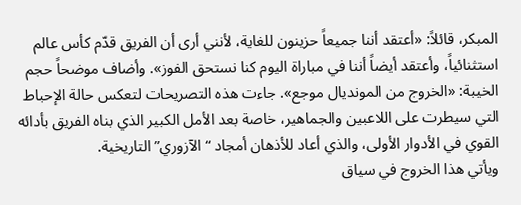المبكر، قائلاً: «أعتقد أننا جميعاً حزينون للغاية، لأنني أرى أن الفريق قدّم كأس عالم استثنائياً، وأعتقد أيضاً أننا في مباراة اليوم كنا نستحق الفوز». وأضاف موضحاً حجم الخيبة: «الخروج من المونديال موجع». جاءت هذه التصريحات لتعكس حالة الإحباط التي سيطرت على اللاعبين والجماهير، خاصة بعد الأمل الكبير الذي بناه الفريق بأدائه القوي في الأدوار الأولى، والذي أعاد للأذهان أمجاد “الآزوري” التاريخية.
ويأتي هذا الخروج في سياق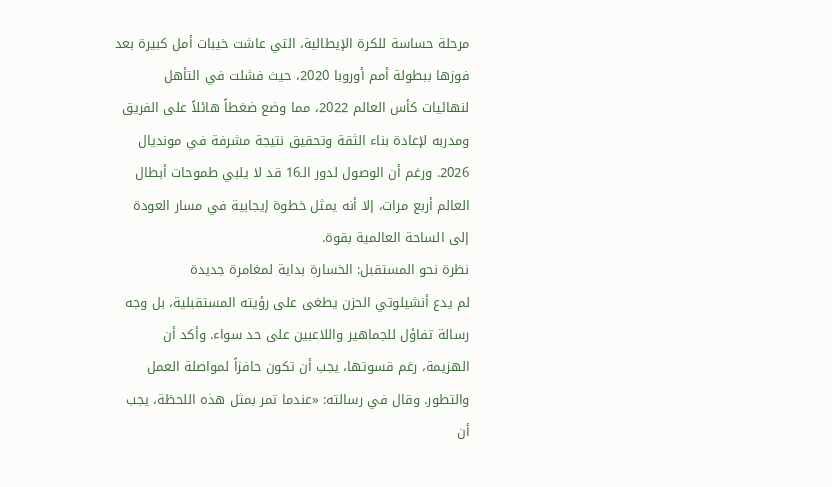مرحلة حساسة للكرة الإيطالية، التي عاشت خيبات أمل كبيرة بعد فوزها ببطولة أمم أوروبا 2020، حيث فشلت في التأهل لنهائيات كأس العالم 2022، مما وضع ضغطاً هائلاً على الفريق ومدربه لإعادة بناء الثقة وتحقيق نتيجة مشرفة في مونديال 2026. ورغم أن الوصول لدور الـ16 قد لا يلبي طموحات أبطال العالم أربع مرات، إلا أنه يمثل خطوة إيجابية في مسار العودة إلى الساحة العالمية بقوة.
نظرة نحو المستقبل: الخسارة بداية لمغامرة جديدة
لم يدع أنشيلوتي الحزن يطغى على رؤيته المستقبلية، بل وجه رسالة تفاؤل للجماهير واللاعبين على حد سواء. وأكد أن الهزيمة، رغم قسوتها، يجب أن تكون حافزاً لمواصلة العمل والتطور. وقال في رسالته: «عندما تمر بمثل هذه اللحظة، يجب أن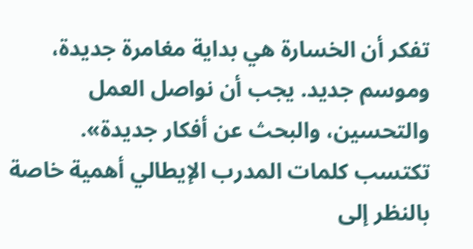تفكر أن الخسارة هي بداية مغامرة جديدة، وموسم جديد. يجب أن نواصل العمل والتحسين، والبحث عن أفكار جديدة».
تكتسب كلمات المدرب الإيطالي أهمية خاصة بالنظر إلى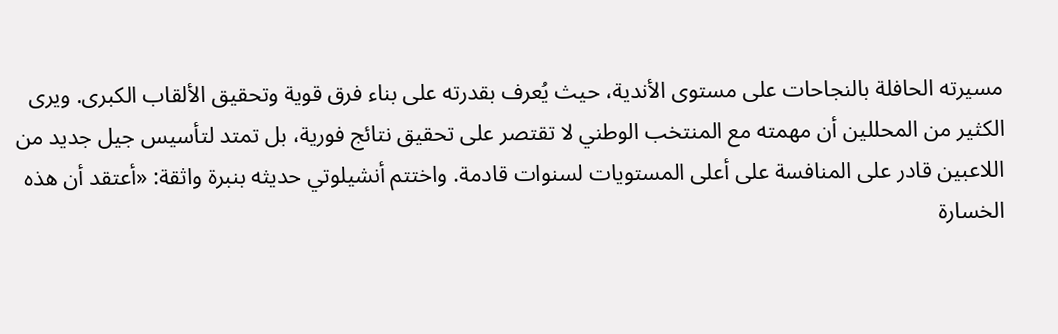مسيرته الحافلة بالنجاحات على مستوى الأندية، حيث يُعرف بقدرته على بناء فرق قوية وتحقيق الألقاب الكبرى. ويرى الكثير من المحللين أن مهمته مع المنتخب الوطني لا تقتصر على تحقيق نتائج فورية، بل تمتد لتأسيس جيل جديد من اللاعبين قادر على المنافسة على أعلى المستويات لسنوات قادمة. واختتم أنشيلوتي حديثه بنبرة واثقة: «أعتقد أن هذه الخسارة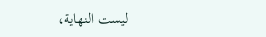ليست النهاية،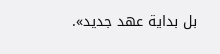بل بداية عهد جديد».